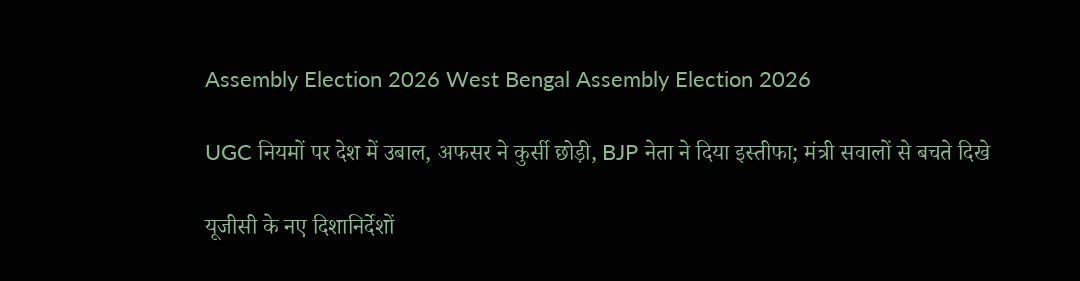Assembly Election 2026 West Bengal Assembly Election 2026

UGC नियमों पर देश में उबाल, अफसर ने कुर्सी छोड़ी, BJP नेता ने दिया इस्तीफा; मंत्री सवालों से बचते दिखे

यूजीसी के नए दिशानिर्देशों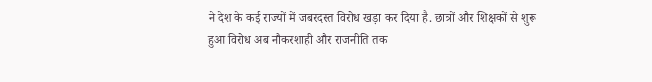ने देश के कई राज्यों में जबरदस्त विरोध खड़ा कर दिया है. छात्रों और शिक्षकों से शुरू हुआ विरोध अब नौकरशाही और राजनीति तक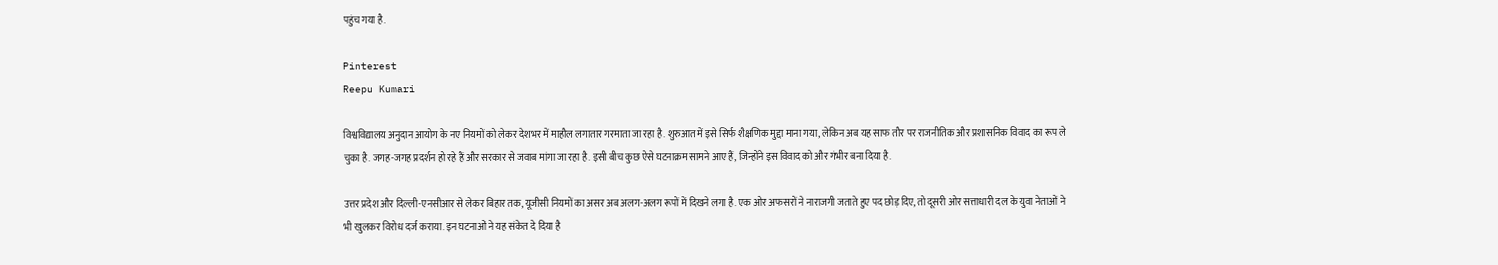पहुंच गया है.

Pinterest
Reepu Kumari

विश्वविद्यालय अनुदान आयोग के नए नियमों को लेकर देशभर में माहौल लगातार गरमाता जा रहा है. शुरुआत में इसे सिर्फ शैक्षणिक मुद्दा माना गया, लेकिन अब यह साफ तौर पर राजनीतिक और प्रशासनिक विवाद का रूप ले चुका है. जगह-जगह प्रदर्शन हो रहे हैं और सरकार से जवाब मांगा जा रहा है. इसी बीच कुछ ऐसे घटनाक्रम सामने आए हैं, जिन्होंने इस विवाद को और गंभीर बना दिया है.

उत्तर प्रदेश और दिल्ली-एनसीआर से लेकर बिहार तक, यूजीसी नियमों का असर अब अलग-अलग रूपों में दिखने लगा है. एक ओर अफसरों ने नाराजगी जताते हुए पद छोड़ दिए, तो दूसरी ओर सत्ताधारी दल के युवा नेताओं ने भी खुलकर विरोध दर्ज कराया. इन घटनाओं ने यह संकेत दे दिया है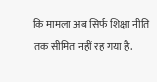कि मामला अब सिर्फ शिक्षा नीति तक सीमित नहीं रह गया है.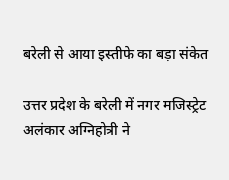बरेली से आया इस्तीफे का बड़ा संकेत

उत्तर प्रदेश के बरेली में नगर मजिस्ट्रेट अलंकार अग्निहोत्री ने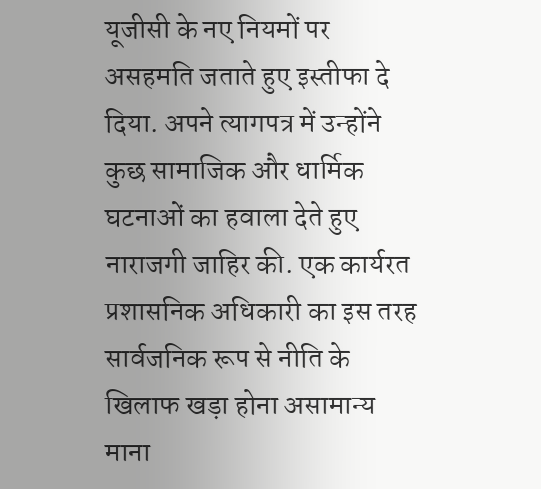यूजीसी के नए नियमों पर असहमति जताते हुए इस्तीफा दे दिया. अपने त्यागपत्र में उन्होंने कुछ सामाजिक और धार्मिक घटनाओं का हवाला देते हुए नाराजगी जाहिर की. एक कार्यरत प्रशासनिक अधिकारी का इस तरह सार्वजनिक रूप से नीति के खिलाफ खड़ा होना असामान्य माना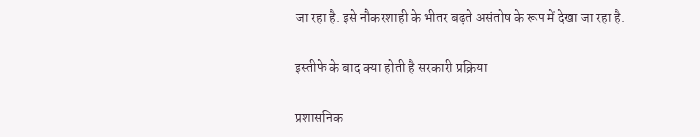जा रहा है. इसे नौकरशाही के भीतर बढ़ते असंतोष के रूप में देखा जा रहा है.

इस्तीफे के बाद क्या होती है सरकारी प्रक्रिया

प्रशासनिक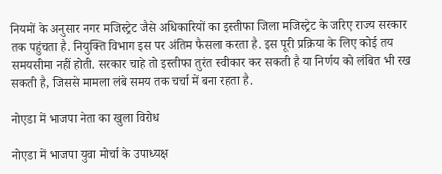नियमों के अनुसार नगर मजिस्ट्रेट जैसे अधिकारियों का इस्तीफा जिला मजिस्ट्रेट के जरिए राज्य सरकार तक पहुंचता है. नियुक्ति विभाग इस पर अंतिम फैसला करता है. इस पूरी प्रक्रिया के लिए कोई तय समयसीमा नहीं होती. सरकार चाहे तो इस्तीफा तुरंत स्वीकार कर सकती है या निर्णय को लंबित भी रख सकती है, जिससे मामला लंबे समय तक चर्चा में बना रहता है.

नोएडा में भाजपा नेता का खुला विरोध

नोएडा में भाजपा युवा मोर्चा के उपाध्यक्ष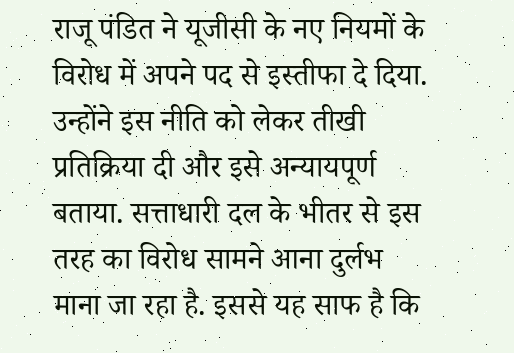राजू पंडित ने यूजीसी के नए नियमों के विरोध में अपने पद से इस्तीफा दे दिया. उन्होंने इस नीति को लेकर तीखी प्रतिक्रिया दी और इसे अन्यायपूर्ण बताया. सत्ताधारी दल के भीतर से इस तरह का विरोध सामने आना दुर्लभ माना जा रहा है. इससे यह साफ है कि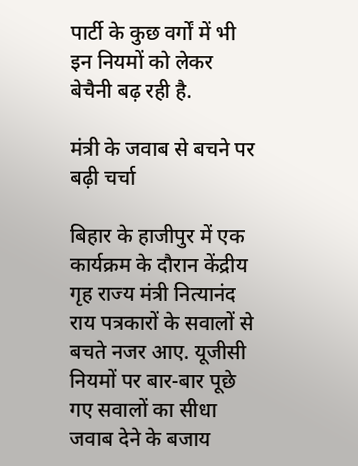पार्टी के कुछ वर्गों में भी इन नियमों को लेकर बेचैनी बढ़ रही है.

मंत्री के जवाब से बचने पर बढ़ी चर्चा

बिहार के हाजीपुर में एक कार्यक्रम के दौरान केंद्रीय गृह राज्य मंत्री नित्यानंद राय पत्रकारों के सवालों से बचते नजर आए. यूजीसी नियमों पर बार-बार पूछे गए सवालों का सीधा जवाब देने के बजाय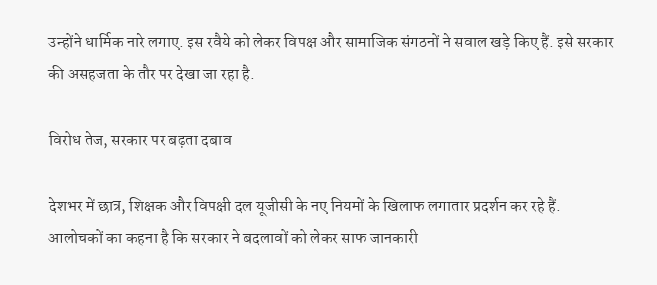उन्होंने धार्मिक नारे लगाए. इस रवैये को लेकर विपक्ष और सामाजिक संगठनों ने सवाल खड़े किए हैं. इसे सरकार की असहजता के तौर पर देखा जा रहा है.

विरोध तेज, सरकार पर बढ़ता दबाव

देशभर में छात्र, शिक्षक और विपक्षी दल यूजीसी के नए नियमों के खिलाफ लगातार प्रदर्शन कर रहे हैं. आलोचकों का कहना है कि सरकार ने बदलावों को लेकर साफ जानकारी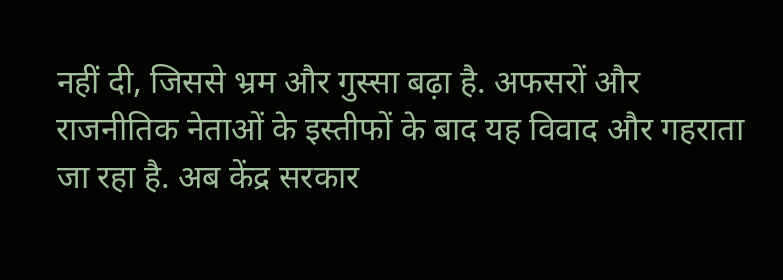नहीं दी, जिससे भ्रम और गुस्सा बढ़ा है. अफसरों और राजनीतिक नेताओं के इस्तीफों के बाद यह विवाद और गहराता जा रहा है. अब केंद्र सरकार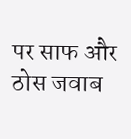पर साफ और ठोस जवाब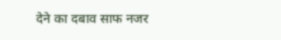देने का दबाव साफ नजर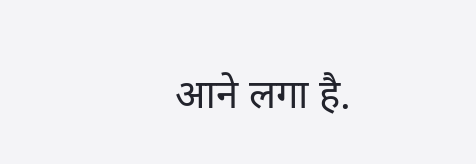आने लगा है.